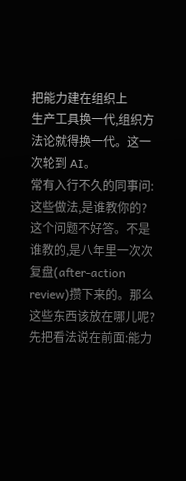把能力建在组织上
生产工具换一代,组织方法论就得换一代。这一次轮到 AI。
常有入行不久的同事问:这些做法,是谁教你的?
这个问题不好答。不是谁教的,是八年里一次次复盘(after-action review)攒下来的。那么这些东西该放在哪儿呢?先把看法说在前面:能力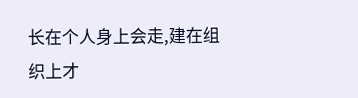长在个人身上会走,建在组织上才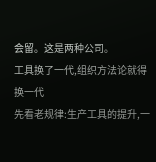会留。这是两种公司。
工具换了一代,组织方法论就得换一代
先看老规律:生产工具的提升,一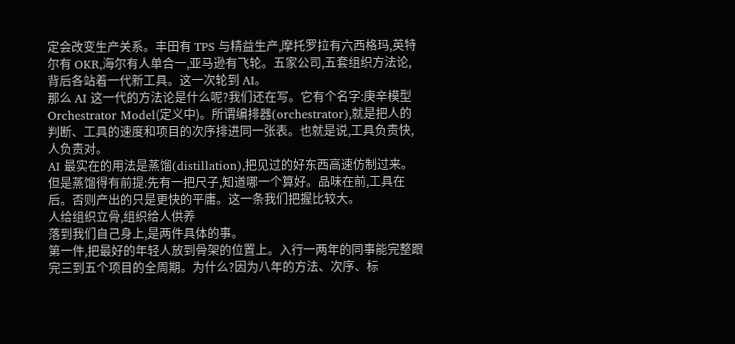定会改变生产关系。丰田有 TPS 与精益生产,摩托罗拉有六西格玛,英特尔有 OKR,海尔有人单合一,亚马逊有飞轮。五家公司,五套组织方法论,背后各站着一代新工具。这一次轮到 AI。
那么 AI 这一代的方法论是什么呢?我们还在写。它有个名字:庚辛模型 Orchestrator Model(定义中)。所谓编排器(orchestrator),就是把人的判断、工具的速度和项目的次序排进同一张表。也就是说,工具负责快,人负责对。
AI 最实在的用法是蒸馏(distillation),把见过的好东西高速仿制过来。但是蒸馏得有前提:先有一把尺子,知道哪一个算好。品味在前,工具在后。否则产出的只是更快的平庸。这一条我们把握比较大。
人给组织立骨,组织给人供养
落到我们自己身上,是两件具体的事。
第一件,把最好的年轻人放到骨架的位置上。入行一两年的同事能完整跟完三到五个项目的全周期。为什么?因为八年的方法、次序、标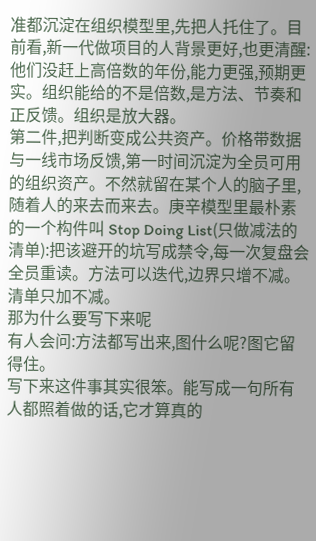准都沉淀在组织模型里,先把人托住了。目前看,新一代做项目的人背景更好,也更清醒:他们没赶上高倍数的年份,能力更强,预期更实。组织能给的不是倍数,是方法、节奏和正反馈。组织是放大器。
第二件,把判断变成公共资产。价格带数据与一线市场反馈,第一时间沉淀为全员可用的组织资产。不然就留在某个人的脑子里,随着人的来去而来去。庚辛模型里最朴素的一个构件叫 Stop Doing List(只做减法的清单):把该避开的坑写成禁令,每一次复盘会全员重读。方法可以迭代,边界只增不减。清单只加不减。
那为什么要写下来呢
有人会问:方法都写出来,图什么呢?图它留得住。
写下来这件事其实很笨。能写成一句所有人都照着做的话,它才算真的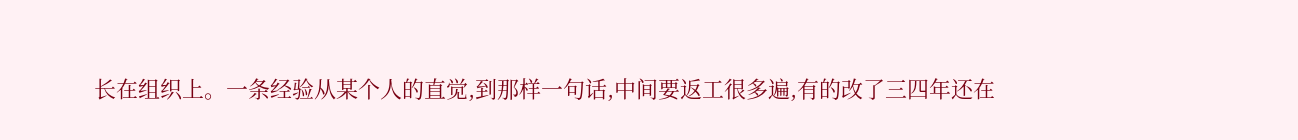长在组织上。一条经验从某个人的直觉,到那样一句话,中间要返工很多遍,有的改了三四年还在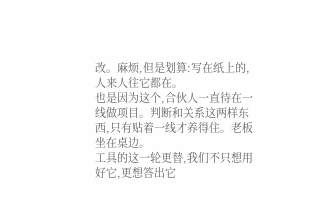改。麻烦,但是划算:写在纸上的,人来人往它都在。
也是因为这个,合伙人一直待在一线做项目。判断和关系这两样东西,只有贴着一线才养得住。老板坐在桌边。
工具的这一轮更替,我们不只想用好它,更想答出它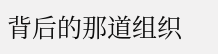背后的那道组织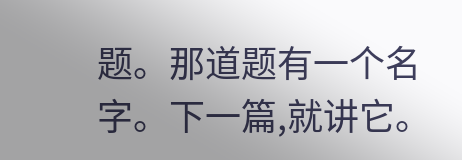题。那道题有一个名字。下一篇,就讲它。